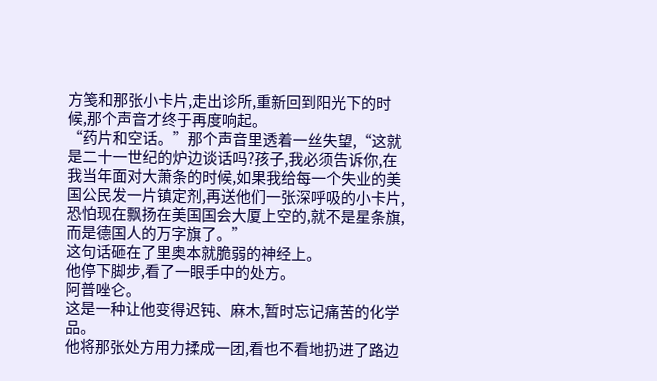方笺和那张小卡片,走出诊所,重新回到阳光下的时候,那个声音才终于再度响起。
“药片和空话。”那个声音里透着一丝失望,“这就是二十一世纪的炉边谈话吗?孩子,我必须告诉你,在我当年面对大萧条的时候,如果我给每一个失业的美国公民发一片镇定剂,再送他们一张深呼吸的小卡片,恐怕现在飘扬在美国国会大厦上空的,就不是星条旗,而是德国人的万字旗了。”
这句话砸在了里奥本就脆弱的神经上。
他停下脚步,看了一眼手中的处方。
阿普唑仑。
这是一种让他变得迟钝、麻木,暂时忘记痛苦的化学品。
他将那张处方用力揉成一团,看也不看地扔进了路边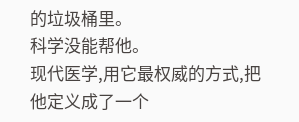的垃圾桶里。
科学没能帮他。
现代医学,用它最权威的方式,把他定义成了一个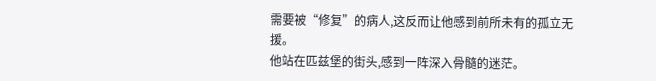需要被“修复”的病人,这反而让他感到前所未有的孤立无援。
他站在匹兹堡的街头,感到一阵深入骨髓的迷茫。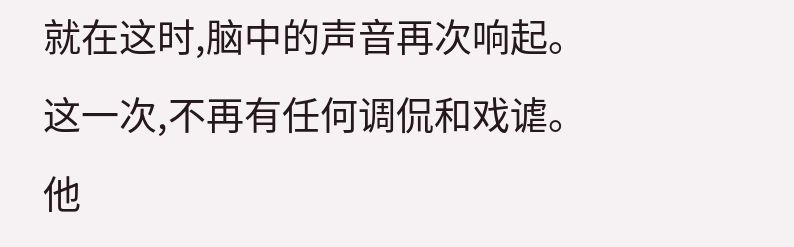就在这时,脑中的声音再次响起。
这一次,不再有任何调侃和戏谑。
他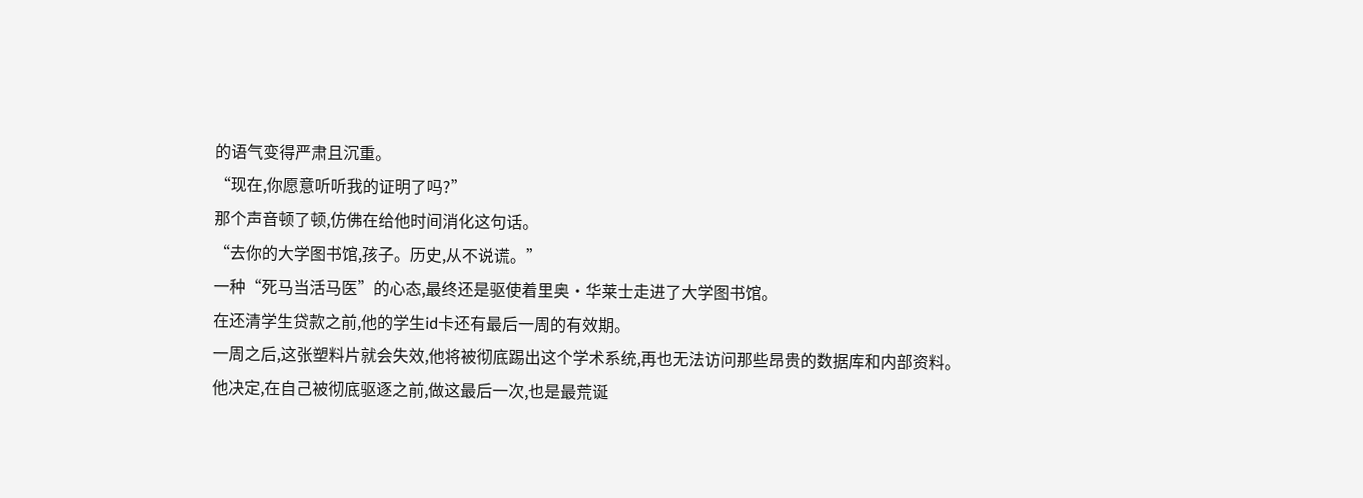的语气变得严肃且沉重。
“现在,你愿意听听我的证明了吗?”
那个声音顿了顿,仿佛在给他时间消化这句话。
“去你的大学图书馆,孩子。历史,从不说谎。”
一种“死马当活马医”的心态,最终还是驱使着里奥·华莱士走进了大学图书馆。
在还清学生贷款之前,他的学生id卡还有最后一周的有效期。
一周之后,这张塑料片就会失效,他将被彻底踢出这个学术系统,再也无法访问那些昂贵的数据库和内部资料。
他决定,在自己被彻底驱逐之前,做这最后一次,也是最荒诞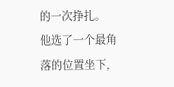的一次挣扎。
他选了一个最角落的位置坐下,